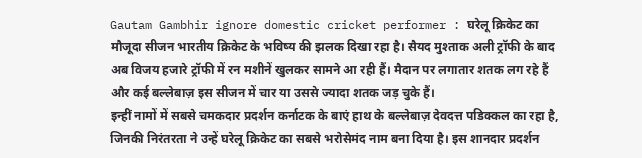Gautam Gambhir ignore domestic cricket performer : घरेलू क्रिकेट का मौजूदा सीजन भारतीय क्रिकेट के भविष्य की झलक दिखा रहा है। सैयद मुश्ताक अली ट्रॉफी के बाद अब विजय हजारे ट्रॉफी में रन मशीनें खुलकर सामने आ रही हैं। मैदान पर लगातार शतक लग रहे हैं और कई बल्लेबाज़ इस सीजन में चार या उससे ज्यादा शतक जड़ चुके हैं।
इन्हीं नामों में सबसे चमकदार प्रदर्शन कर्नाटक के बाएं हाथ के बल्लेबाज़ देवदत्त पडिक्कल का रहा है, जिनकी निरंतरता ने उन्हें घरेलू क्रिकेट का सबसे भरोसेमंद नाम बना दिया है। इस शानदार प्रदर्शन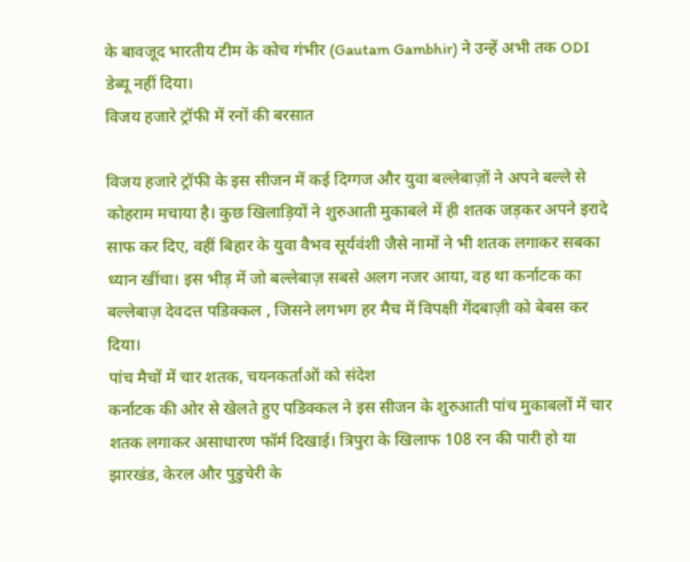के बावजूद भारतीय टीम के कोच गंभीर (Gautam Gambhir) ने उन्हें अभी तक ODI डेब्यू नहीं दिया।
विजय हजारे ट्रॉफी में रनों की बरसात

विजय हजारे ट्रॉफी के इस सीजन में कई दिग्गज और युवा बल्लेबाज़ों ने अपने बल्ले से कोहराम मचाया है। कुछ खिलाड़ियों ने शुरुआती मुकाबले में ही शतक जड़कर अपने इरादे साफ कर दिए, वहीं बिहार के युवा वैभव सूर्यवंशी जैसे नामों ने भी शतक लगाकर सबका ध्यान खींचा। इस भीड़ में जो बल्लेबाज़ सबसे अलग नजर आया, वह था कर्नाटक का बल्लेबाज़ देवदत्त पडिक्कल , जिसने लगभग हर मैच में विपक्षी गेंदबाज़ी को बेबस कर दिया।
पांच मैचों में चार शतक, चयनकर्ताओं को संदेश
कर्नाटक की ओर से खेलते हुए पडिक्कल ने इस सीजन के शुरुआती पांच मुकाबलों में चार शतक लगाकर असाधारण फॉर्म दिखाई। त्रिपुरा के खिलाफ 108 रन की पारी हो या झारखंड, केरल और पुडुचेरी के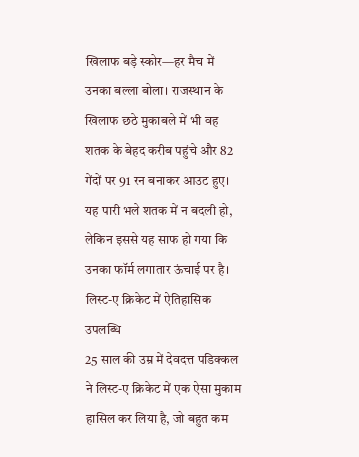खिलाफ बड़े स्कोर—हर मैच में उनका बल्ला बोला। राजस्थान के खिलाफ छठे मुकाबले में भी वह शतक के बेहद करीब पहुंचे और 82 गेंदों पर 91 रन बनाकर आउट हुए। यह पारी भले शतक में न बदली हो, लेकिन इससे यह साफ हो गया कि उनका फॉर्म लगातार ऊंचाई पर है।
लिस्ट-ए क्रिकेट में ऐतिहासिक उपलब्धि
25 साल की उम्र में देवदत्त पडिक्कल ने लिस्ट-ए क्रिकेट में एक ऐसा मुकाम हासिल कर लिया है, जो बहुत कम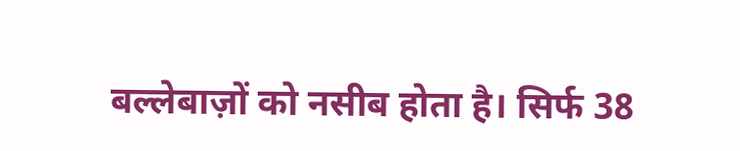बल्लेबाज़ों को नसीब होता है। सिर्फ 38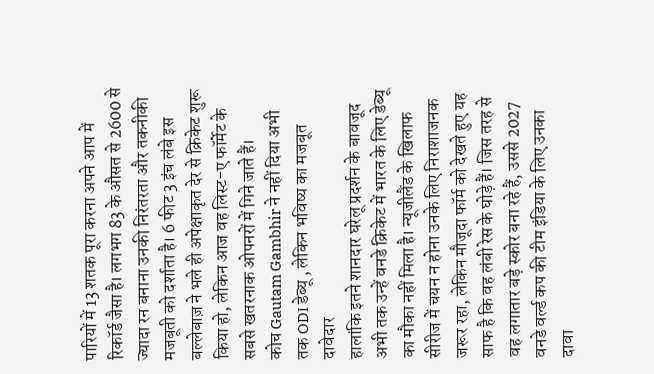पारियों में 13 शतक पूरा करना अपने आप में रिकॉर्ड जैसा है। लगभग 83 के औसत से 2600 से ज्यादा रन बनाना उनकी निरंतरता और तकनीकी मजबूती को दर्शाता है। 6 फीट 3 इंच लंबे इस बल्लेबाज़ ने भले ही अपेक्षाकृत देर से क्रिकेट शुरू किया हो, लेकिन आज वह लिस्ट-ए फॉर्मेट के सबसे खतरनाक ओपनरों में गिने जाते हैं।
कोच Gautam Gambhir ने नहीं दिया अभी तक ODI डेब्यू , लेकिन भविष्य का मजबूत दावेदार
हालांकि इतने शानदार घरेलू प्रदर्शन के बावजूद अभी तक उन्हें वनडे क्रिकेट में भारत के लिए डेब्यू का मौका नहीं मिला है। न्यूजीलैंड के खिलाफ सीरीज में चयन न होना उनके लिए निराशाजनक जरूर रहा, लेकिन मौजूदा फॉर्म को देखते हुए यह साफ है कि वह लंबी रेस के घोड़े हैं। जिस तरह से वह लगातार बड़े स्कोर बना रहे हैं, उससे 2027 वनडे वर्ल्ड कप की टीम इंडिया के लिए उनका दावा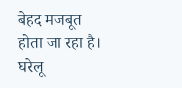बेहद मजबूत होता जा रहा है। घरेलू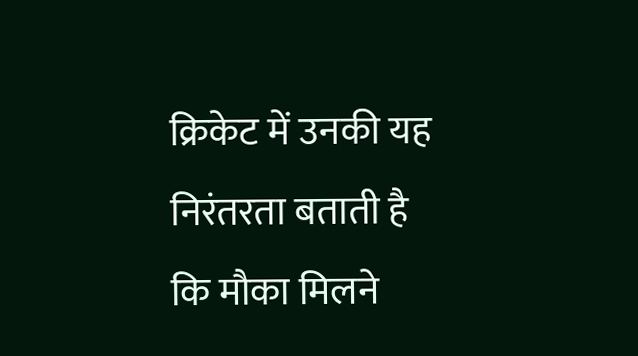क्रिकेट में उनकी यह निरंतरता बताती है कि मौका मिलने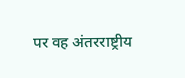पर वह अंतरराष्ट्रीय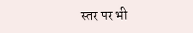स्तर पर भी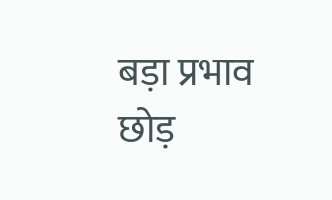बड़ा प्रभाव छोड़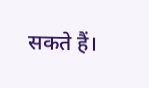सकते हैं।